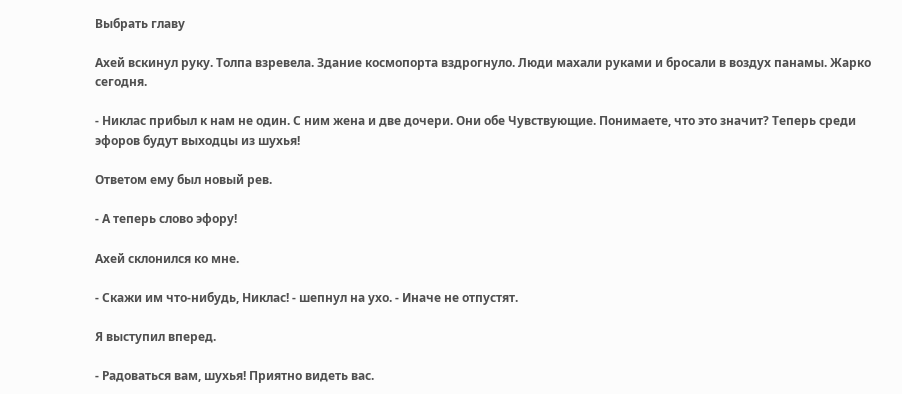Выбрать главу

Ахей вскинул руку. Толпа взревела. Здание космопорта вздрогнуло. Люди махали руками и бросали в воздух панамы. Жарко сегодня.

- Никлас прибыл к нам не один. С ним жена и две дочери. Они обе Чувствующие. Понимаете, что это значит? Теперь среди эфоров будут выходцы из шухья!

Ответом ему был новый рев.

- А теперь слово эфору!

Ахей склонился ко мне.

- Скажи им что-нибудь, Никлас! - шепнул на ухо. - Иначе не отпустят.

Я выступил вперед.

- Радоваться вам, шухья! Приятно видеть вас.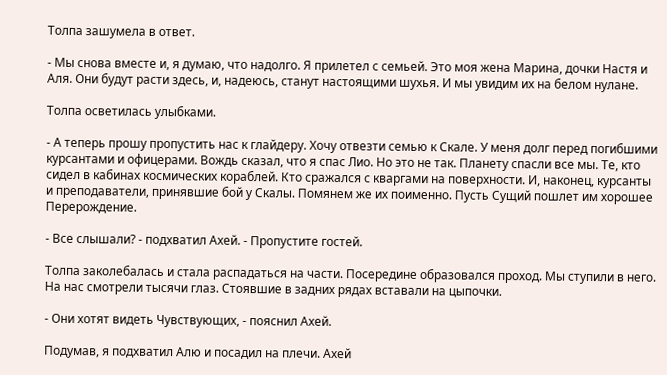Толпа зашумела в ответ.

- Мы снова вместе и, я думаю, что надолго. Я прилетел с семьей. Это моя жена Марина, дочки Настя и Аля. Они будут расти здесь, и, надеюсь, станут настоящими шухья. И мы увидим их на белом нулане.

Толпа осветилась улыбками.

- А теперь прошу пропустить нас к глайдеру. Хочу отвезти семью к Скале. У меня долг перед погибшими курсантами и офицерами. Вождь сказал, что я спас Лио. Но это не так. Планету спасли все мы. Те, кто сидел в кабинах космических кораблей. Кто сражался с кваргами на поверхности. И, наконец, курсанты и преподаватели, принявшие бой у Скалы. Помянем же их поименно. Пусть Сущий пошлет им хорошее Перерождение.

- Все слышали? - подхватил Ахей. - Пропустите гостей.

Толпа заколебалась и стала распадаться на части. Посередине образовался проход. Мы ступили в него. На нас смотрели тысячи глаз. Стоявшие в задних рядах вставали на цыпочки.

- Они хотят видеть Чувствующих, - пояснил Ахей.

Подумав, я подхватил Алю и посадил на плечи. Ахей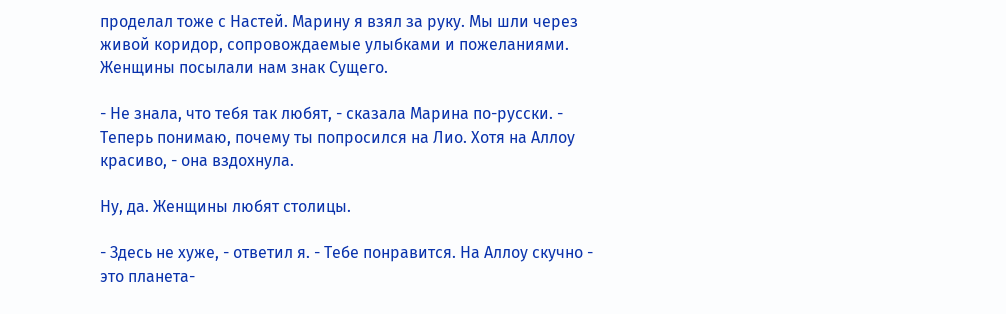проделал тоже с Настей. Марину я взял за руку. Мы шли через живой коридор, сопровождаемые улыбками и пожеланиями. Женщины посылали нам знак Сущего.

- Не знала, что тебя так любят, - сказала Марина по-русски. - Теперь понимаю, почему ты попросился на Лио. Хотя на Аллоу красиво, - она вздохнула.

Ну, да. Женщины любят столицы.

- Здесь не хуже, - ответил я. - Тебе понравится. На Аллоу скучно - это планета-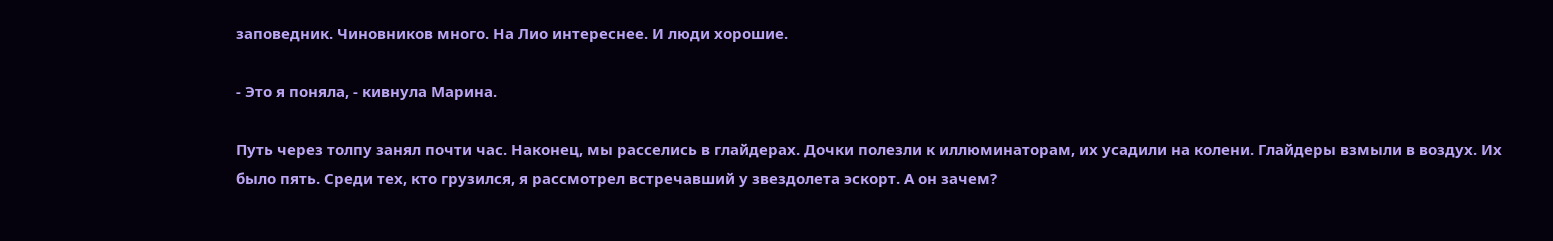заповедник. Чиновников много. На Лио интереснее. И люди хорошие.

- Это я поняла, - кивнула Марина.

Путь через толпу занял почти час. Наконец, мы расселись в глайдерах. Дочки полезли к иллюминаторам, их усадили на колени. Глайдеры взмыли в воздух. Их было пять. Среди тех, кто грузился, я рассмотрел встречавший у звездолета эскорт. А он зачем?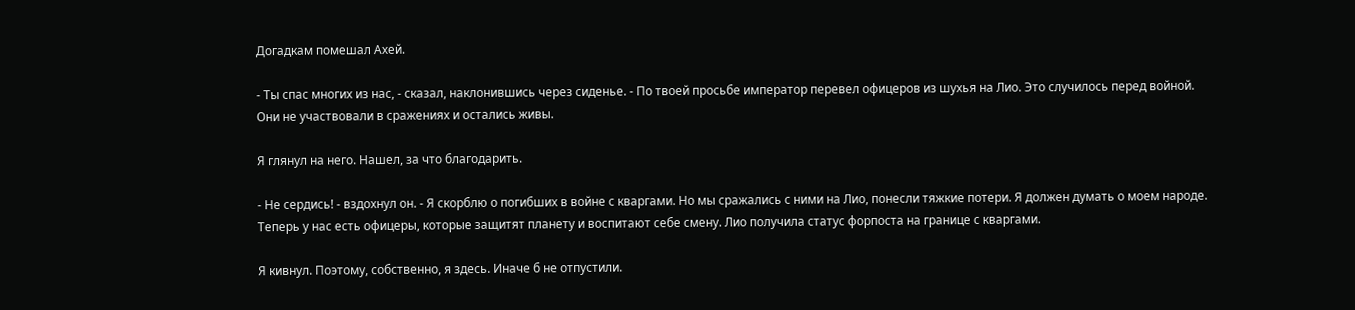Догадкам помешал Ахей.

- Ты спас многих из нас, - сказал, наклонившись через сиденье. - По твоей просьбе император перевел офицеров из шухья на Лио. Это случилось перед войной. Они не участвовали в сражениях и остались живы.

Я глянул на него. Нашел, за что благодарить.

- Не сердись! - вздохнул он. - Я скорблю о погибших в войне с кваргами. Но мы сражались с ними на Лио, понесли тяжкие потери. Я должен думать о моем народе. Теперь у нас есть офицеры, которые защитят планету и воспитают себе смену. Лио получила статус форпоста на границе с кваргами.

Я кивнул. Поэтому, собственно, я здесь. Иначе б не отпустили.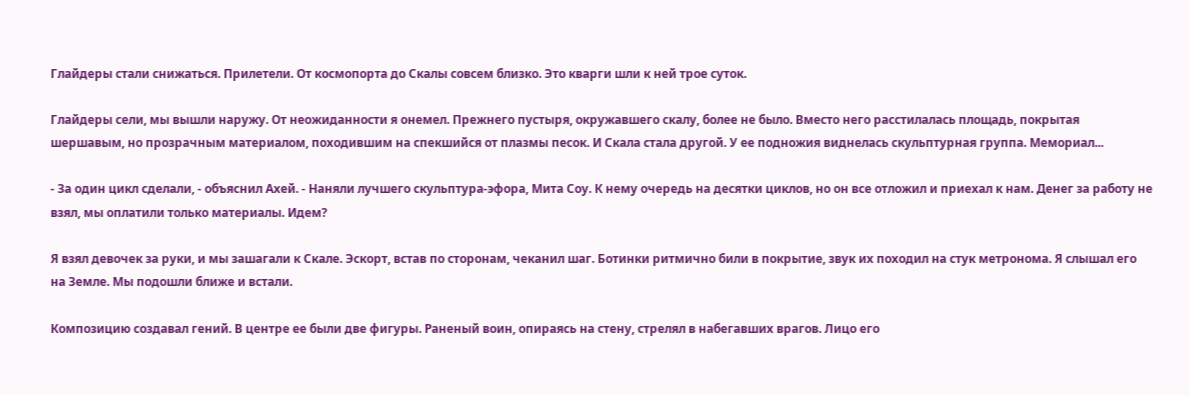Глайдеры стали снижаться. Прилетели. От космопорта до Скалы совсем близко. Это кварги шли к ней трое суток.

Глайдеры сели, мы вышли наружу. От неожиданности я онемел. Прежнего пустыря, окружавшего скалу, более не было. Вместо него расстилалась площадь, покрытая шершавым, но прозрачным материалом, походившим на спекшийся от плазмы песок. И Скала стала другой. У ее подножия виднелась скульптурная группа. Мемориал...

- За один цикл сделали, - объяснил Ахей. - Наняли лучшего скульптура-эфора, Мита Соу. К нему очередь на десятки циклов, но он все отложил и приехал к нам. Денег за работу не взял, мы оплатили только материалы. Идем?

Я взял девочек за руки, и мы зашагали к Скале. Эскорт, встав по сторонам, чеканил шаг. Ботинки ритмично били в покрытие, звук их походил на стук метронома. Я слышал его на Земле. Мы подошли ближе и встали.

Композицию создавал гений. В центре ее были две фигуры. Раненый воин, опираясь на стену, стрелял в набегавших врагов. Лицо его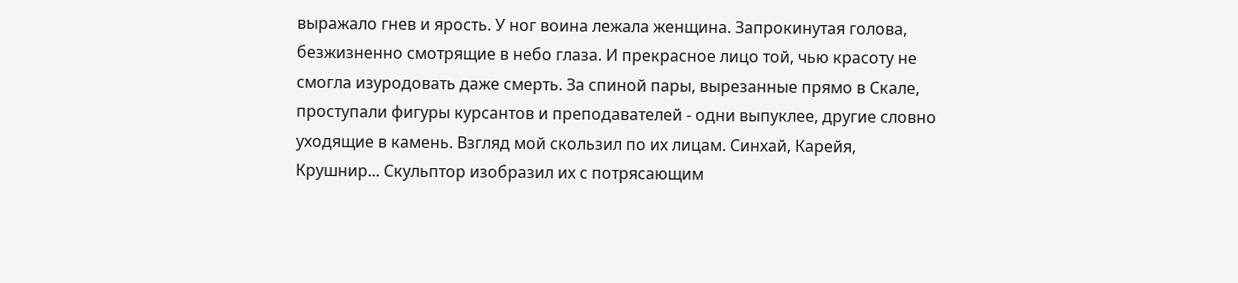выражало гнев и ярость. У ног воина лежала женщина. Запрокинутая голова, безжизненно смотрящие в небо глаза. И прекрасное лицо той, чью красоту не смогла изуродовать даже смерть. За спиной пары, вырезанные прямо в Скале, проступали фигуры курсантов и преподавателей - одни выпуклее, другие словно уходящие в камень. Взгляд мой скользил по их лицам. Синхай, Карейя, Крушнир... Скульптор изобразил их с потрясающим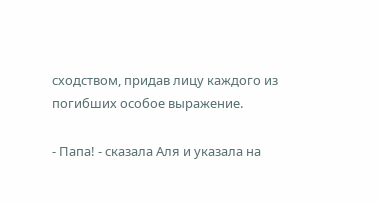сходством, придав лицу каждого из погибших особое выражение.

- Папа! - сказала Аля и указала на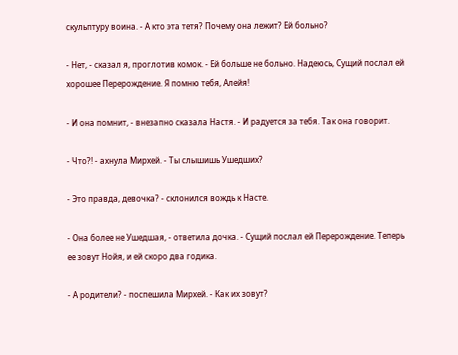скульптуру воина. - А кто эта тетя? Почему она лежит? Ей больно?

- Нет, - сказал я, проглотив комок. - Ей больше не больно. Надеюсь, Сущий послал ей хорошее Перерождение. Я помню тебя, Алейя!

- И она помнит, - внезапно сказала Настя. - И радуется за тебя. Так она говорит.

- Что?! - ахнула Мирхей. - Ты слышишь Ушедших?

- Это правда, девочка? - склонился вождь к Насте.

- Она более не Ушедшая, - ответила дочка. - Сущий послал ей Перерождение. Теперь ее зовут Нойя, и ей скоро два годика.

- А родители? - поспешила Мирхей. - Как их зовут?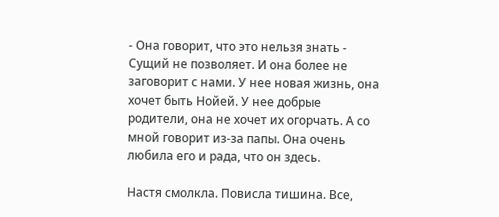- Она говорит, что это нельзя знать - Сущий не позволяет. И она более не заговорит с нами. У нее новая жизнь, она хочет быть Нойей. У нее добрые родители, она не хочет их огорчать. А со мной говорит из-за папы. Она очень любила его и рада, что он здесь.

Настя смолкла. Повисла тишина. Все,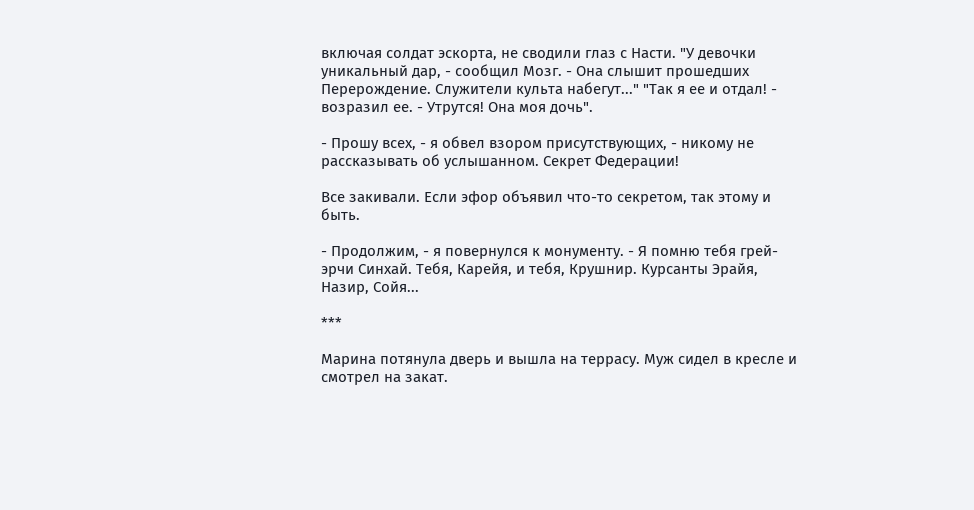включая солдат эскорта, не сводили глаз с Насти. "У девочки уникальный дар, - сообщил Мозг. - Она слышит прошедших Перерождение. Служители культа набегут..." "Так я ее и отдал! - возразил ее. - Утрутся! Она моя дочь".

- Прошу всех, - я обвел взором присутствующих, - никому не рассказывать об услышанном. Секрет Федерации!

Все закивали. Если эфор объявил что-то секретом, так этому и быть.

- Продолжим, - я повернулся к монументу. - Я помню тебя грей-эрчи Синхай. Тебя, Карейя, и тебя, Крушнир. Курсанты Эрайя, Назир, Сойя...

***

Марина потянула дверь и вышла на террасу. Муж сидел в кресле и смотрел на закат.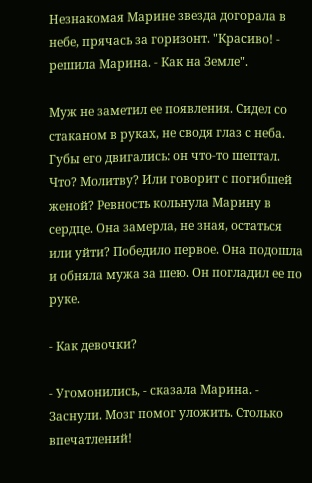Незнакомая Марине звезда догорала в небе, прячась за горизонт. "Красиво! - решила Марина. - Как на Земле".

Муж не заметил ее появления. Сидел со стаканом в руках, не сводя глаз с неба. Губы его двигались: он что-то шептал. Что? Молитву? Или говорит с погибшей женой? Ревность кольнула Марину в сердце. Она замерла, не зная, остаться или уйти? Победило первое. Она подошла и обняла мужа за шею. Он погладил ее по руке.

- Как девочки?

- Угомонились, - сказала Марина. - Заснули. Мозг помог уложить. Столько впечатлений!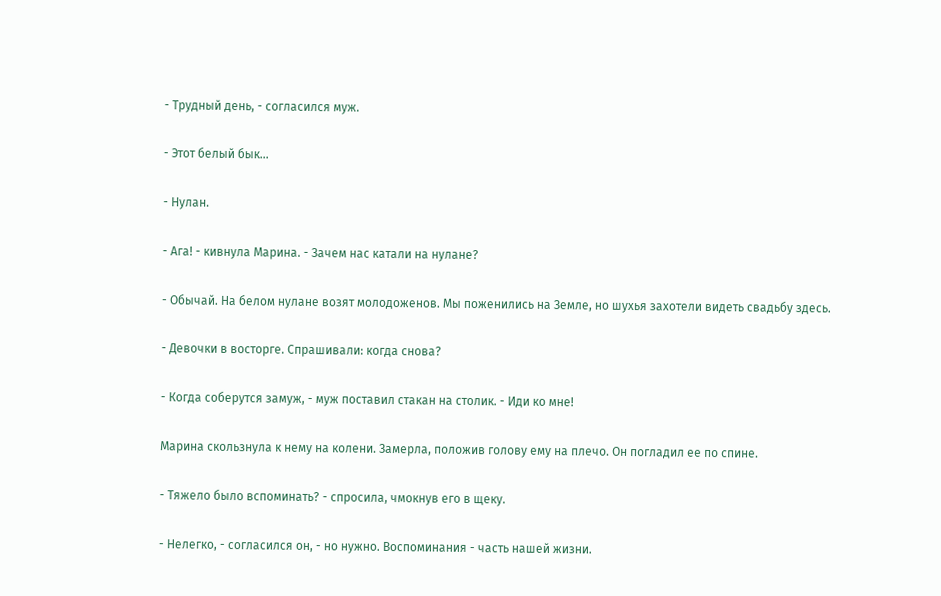- Трудный день, - согласился муж.

- Этот белый бык...

- Нулан.

- Ага! - кивнула Марина. - Зачем нас катали на нулане?

- Обычай. На белом нулане возят молодоженов. Мы поженились на Земле, но шухья захотели видеть свадьбу здесь.

- Девочки в восторге. Спрашивали: когда снова?

- Когда соберутся замуж, - муж поставил стакан на столик. - Иди ко мне!

Марина скользнула к нему на колени. Замерла, положив голову ему на плечо. Он погладил ее по спине.

- Тяжело было вспоминать? - спросила, чмокнув его в щеку.

- Нелегко, - согласился он, - но нужно. Воспоминания - часть нашей жизни.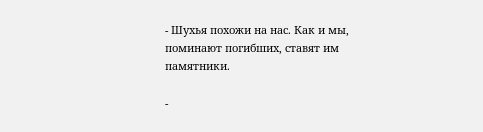- Шухья похожи на нас. Как и мы, поминают погибших, ставят им памятники.

-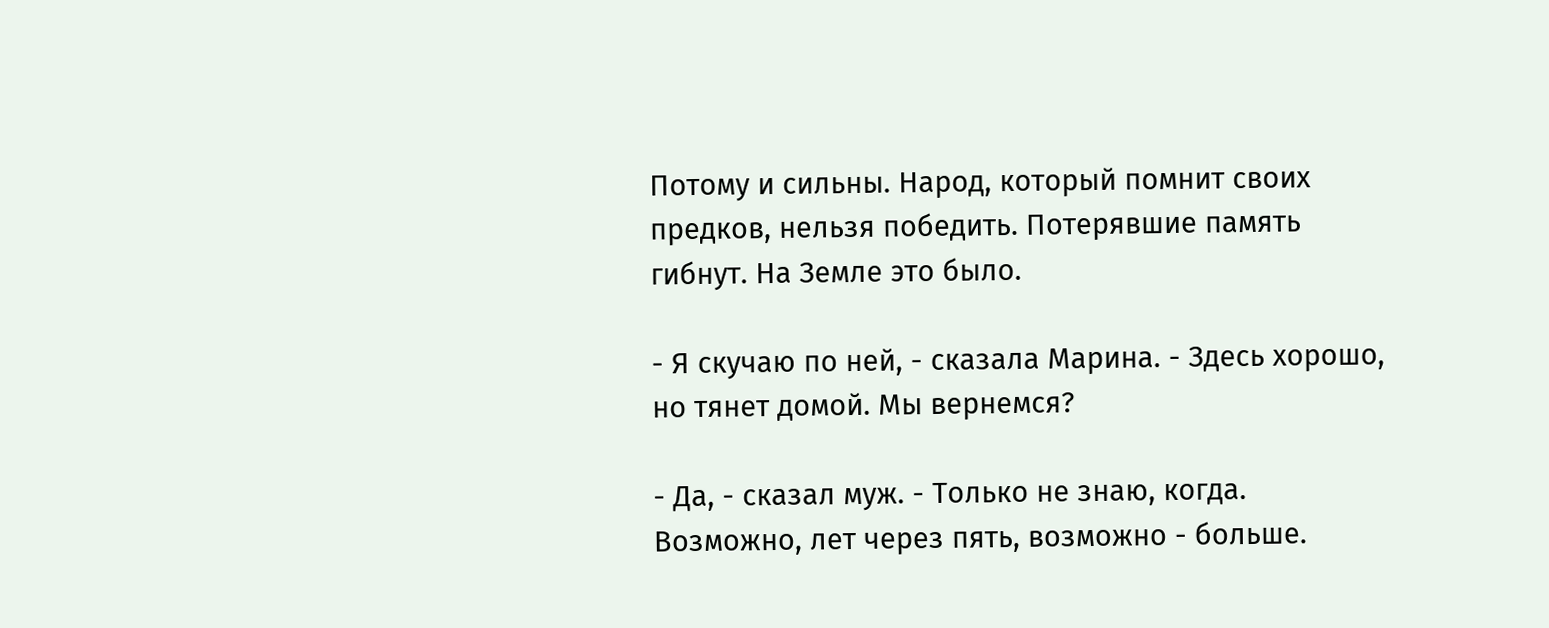Потому и сильны. Народ, который помнит своих предков, нельзя победить. Потерявшие память гибнут. На Земле это было.

- Я скучаю по ней, - сказала Марина. - Здесь хорошо, но тянет домой. Мы вернемся?

- Да, - сказал муж. - Только не знаю, когда. Возможно, лет через пять, возможно - больше.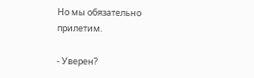Но мы обязательно прилетим.

- Уверен?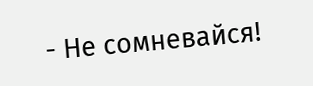- Не сомневайся!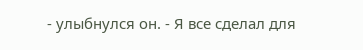- улыбнулся он. - Я все сделал для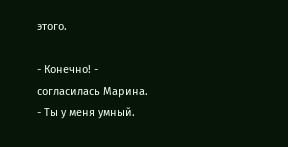этого.

- Конечно! - согласилась Марина. - Ты у меня умный.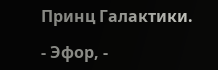Принц Галактики.

- Эфор, -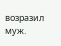возразил муж.